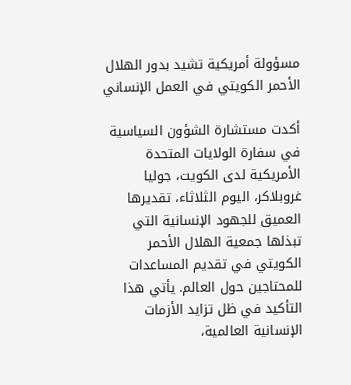مسؤولة أمريكية تشيد بدور الهلال الأحمر الكويتي في العمل الإنساني

أكدت مستشارة الشؤون السياسية في سفارة الولايات المتحدة الأمريكية لدى الكويت، جوليا غروبلاكر، اليوم الثلاثاء، تقديرها العميق للجهود الإنسانية التي تبذلها جمعية الهلال الأحمر الكويتي في تقديم المساعدات للمحتاجين حول العالم. يأتي هذا التأكيد في ظل تزايد الأزمات الإنسانية العالمية،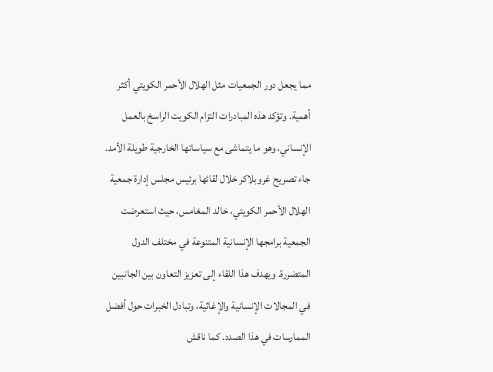مما يجعل دور الجمعيات مثل الهلال الأحمر الكويتي أكثر أهمية. وتؤكد هذه المبادرات التزام الكويت الراسخ بالعمل الإنساني، وهو ما يتماشى مع سياساتها الخارجية طويلة الأمد.
جاء تصريح غروبلاكر خلال لقائها برئيس مجلس إدارة جمعية الهلال الأحمر الكويتي، خالد المغامس، حيث استعرضت الجمعية برامجها الإنسانية المتنوعة في مختلف الدول المتضررة. ويهدف هذا اللقاء إلى تعزيز التعاون بين الجانبين في المجالات الإنسانية والإغاثية، وتبادل الخبرات حول أفضل الممارسات في هذا الصدد. كما ناقش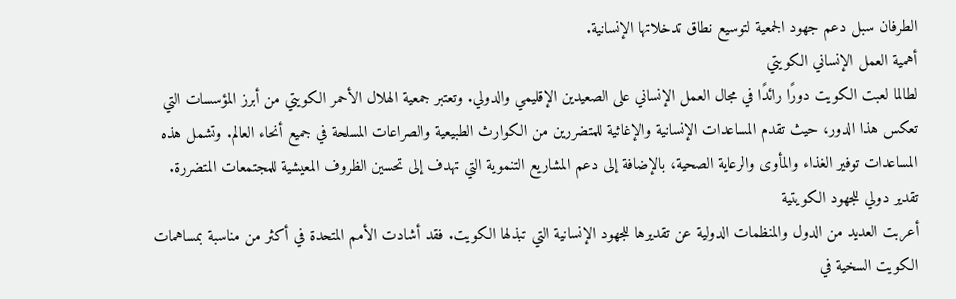الطرفان سبل دعم جهود الجمعية لتوسيع نطاق تدخلاتها الإنسانية.
أهمية العمل الإنساني الكويتي
لطالما لعبت الكويت دورًا رائدًا في مجال العمل الإنساني على الصعيدين الإقليمي والدولي. وتعتبر جمعية الهلال الأحمر الكويتي من أبرز المؤسسات التي تعكس هذا الدور، حيث تقدم المساعدات الإنسانية والإغاثية للمتضررين من الكوارث الطبيعية والصراعات المسلحة في جميع أنحاء العالم. وتشمل هذه المساعدات توفير الغذاء والمأوى والرعاية الصحية، بالإضافة إلى دعم المشاريع التنموية التي تهدف إلى تحسين الظروف المعيشية للمجتمعات المتضررة.
تقدير دولي للجهود الكويتية
أعربت العديد من الدول والمنظمات الدولية عن تقديرها للجهود الإنسانية التي تبذلها الكويت. فقد أشادت الأمم المتحدة في أكثر من مناسبة بمساهمات الكويت السخية في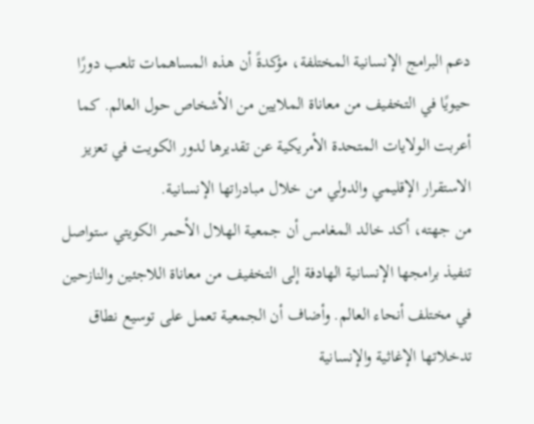دعم البرامج الإنسانية المختلفة، مؤكدةً أن هذه المساهمات تلعب دورًا حيويًا في التخفيف من معاناة الملايين من الأشخاص حول العالم. كما أعربت الولايات المتحدة الأمريكية عن تقديرها لدور الكويت في تعزيز الاستقرار الإقليمي والدولي من خلال مبادراتها الإنسانية.
من جهته، أكد خالد المغامس أن جمعية الهلال الأحمر الكويتي ستواصل تنفيذ برامجها الإنسانية الهادفة إلى التخفيف من معاناة اللاجئين والنازحين في مختلف أنحاء العالم. وأضاف أن الجمعية تعمل على توسيع نطاق تدخلاتها الإغاثية والإنسانية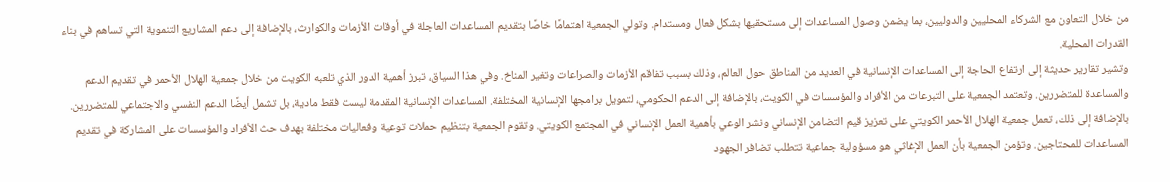من خلال التعاون مع الشركاء المحليين والدوليين، بما يضمن وصول المساعدات إلى مستحقيها بشكل فعال ومستدام. وتولي الجمعية اهتمامًا خاصًا بتقديم المساعدات العاجلة في أوقات الأزمات والكوارث، بالإضافة إلى دعم المشاريع التنموية التي تساهم في بناء القدرات المحلية.
وتشير تقارير حديثة إلى ارتفاع الحاجة إلى المساعدات الإنسانية في العديد من المناطق حول العالم، وذلك بسبب تفاقم الأزمات والصراعات وتغير المناخ. وفي هذا السياق، تبرز أهمية الدور الذي تلعبه الكويت من خلال جمعية الهلال الأحمر في تقديم الدعم والمساعدة للمتضررين. وتعتمد الجمعية على التبرعات من الأفراد والمؤسسات في الكويت، بالإضافة إلى الدعم الحكومي، لتمويل برامجها الإنسانية المختلفة. المساعدات الإنسانية المقدمة ليست فقط مادية، بل تشمل أيضًا الدعم النفسي والاجتماعي للمتضررين.
بالإضافة إلى ذلك، تعمل جمعية الهلال الأحمر الكويتي على تعزيز قيم التضامن الإنساني ونشر الوعي بأهمية العمل الإنساني في المجتمع الكويتي. وتقوم الجمعية بتنظيم حملات توعية وفعاليات مختلفة بهدف حث الأفراد والمؤسسات على المشاركة في تقديم المساعدات للمحتاجين. وتؤمن الجمعية بأن العمل الإغاثي هو مسؤولية جماعية تتطلب تضافر الجهود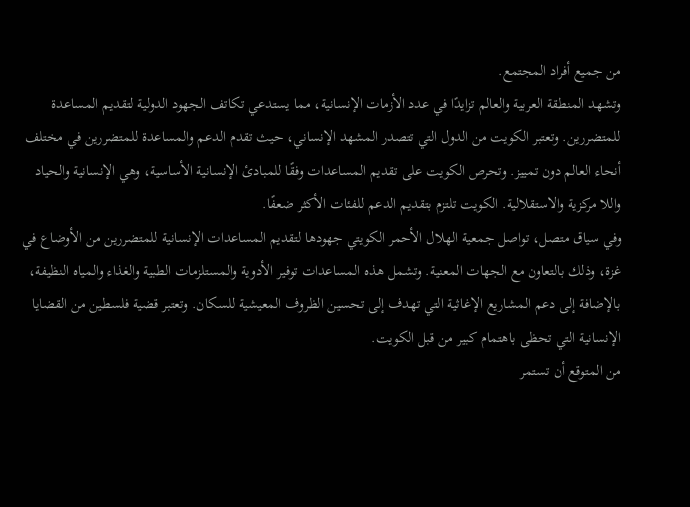من جميع أفراد المجتمع.
وتشهد المنطقة العربية والعالم تزايدًا في عدد الأزمات الإنسانية، مما يستدعي تكاتف الجهود الدولية لتقديم المساعدة للمتضررين. وتعتبر الكويت من الدول التي تتصدر المشهد الإنساني، حيث تقدم الدعم والمساعدة للمتضررين في مختلف أنحاء العالم دون تمييز. وتحرص الكويت على تقديم المساعدات وفقًا للمبادئ الإنسانية الأساسية، وهي الإنسانية والحياد واللا مركزية والاستقلالية. الكويت تلتزم بتقديم الدعم للفئات الأكثر ضعفًا.
وفي سياق متصل، تواصل جمعية الهلال الأحمر الكويتي جهودها لتقديم المساعدات الإنسانية للمتضررين من الأوضاع في غزة، وذلك بالتعاون مع الجهات المعنية. وتشمل هذه المساعدات توفير الأدوية والمستلزمات الطبية والغذاء والمياه النظيفة، بالإضافة إلى دعم المشاريع الإغاثية التي تهدف إلى تحسين الظروف المعيشية للسكان. وتعتبر قضية فلسطين من القضايا الإنسانية التي تحظى باهتمام كبير من قبل الكويت.
من المتوقع أن تستمر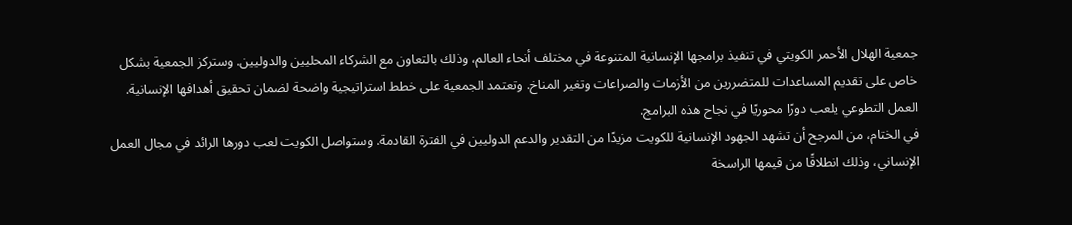جمعية الهلال الأحمر الكويتي في تنفيذ برامجها الإنسانية المتنوعة في مختلف أنحاء العالم، وذلك بالتعاون مع الشركاء المحليين والدوليين. وستركز الجمعية بشكل خاص على تقديم المساعدات للمتضررين من الأزمات والصراعات وتغير المناخ. وتعتمد الجمعية على خطط استراتيجية واضحة لضمان تحقيق أهدافها الإنسانية. العمل التطوعي يلعب دورًا محوريًا في نجاح هذه البرامج.
في الختام، من المرجح أن تشهد الجهود الإنسانية للكويت مزيدًا من التقدير والدعم الدوليين في الفترة القادمة. وستواصل الكويت لعب دورها الرائد في مجال العمل الإنساني، وذلك انطلاقًا من قيمها الراسخة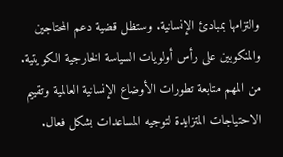والتزامها بمبادئ الإنسانية. وستظل قضية دعم المحتاجين والمنكوبين على رأس أولويات السياسة الخارجية الكويتية. من المهم متابعة تطورات الأوضاع الإنسانية العالمية وتقييم الاحتياجات المتزايدة لتوجيه المساعدات بشكل فعال.